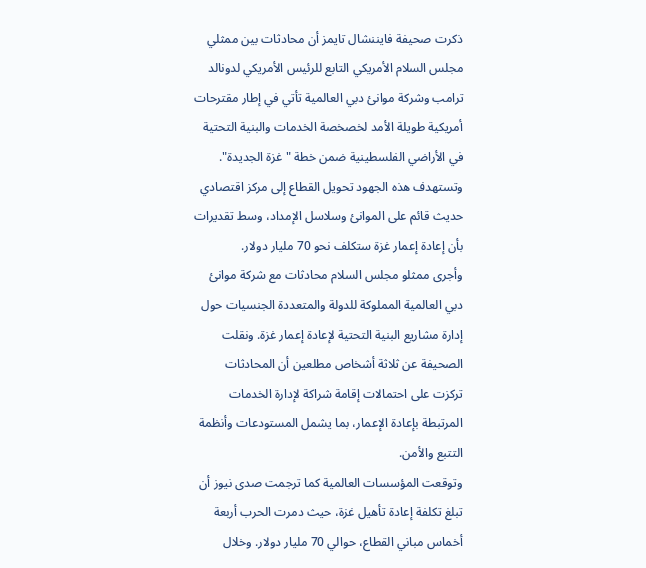ذكرت صحيفة فايننشال تايمز أن محادثات بين ممثلي مجلس السلام الأمريكي التابع للرئيس الأمريكي لدونالد ترامب وشركة موانئ دبي العالمية تأتي في إطار مقترحات أمريكية طويلة الأمد لخصخصة الخدمات والبنية التحتية في الأراضي الفلسطينية ضمن خطة "غزة الجديدة". وتستهدف هذه الجهود تحويل القطاع إلى مركز اقتصادي حديث قائم على الموانئ وسلاسل الإمداد، وسط تقديرات بأن إعادة إعمار غزة ستكلف نحو 70 مليار دولار.
وأجرى ممثلو مجلس السلام محادثات مع شركة موانئ دبي العالمية المملوكة للدولة والمتعددة الجنسيات حول إدارة مشاريع البنية التحتية لإعادة إعمار غزة. ونقلت الصحيفة عن ثلاثة أشخاص مطلعين أن المحادثات تركزت على احتمالات إقامة شراكة لإدارة الخدمات المرتبطة بإعادة الإعمار، بما يشمل المستودعات وأنظمة التتبع والأمن.
وتوقعت المؤسسات العالمية كما ترجمت صدى نيوز أن تبلغ تكلفة إعادة تأهيل غزة، حيث دمرت الحرب أربعة أخماس مباني القطاع، حوالي 70 مليار دولار. وخلال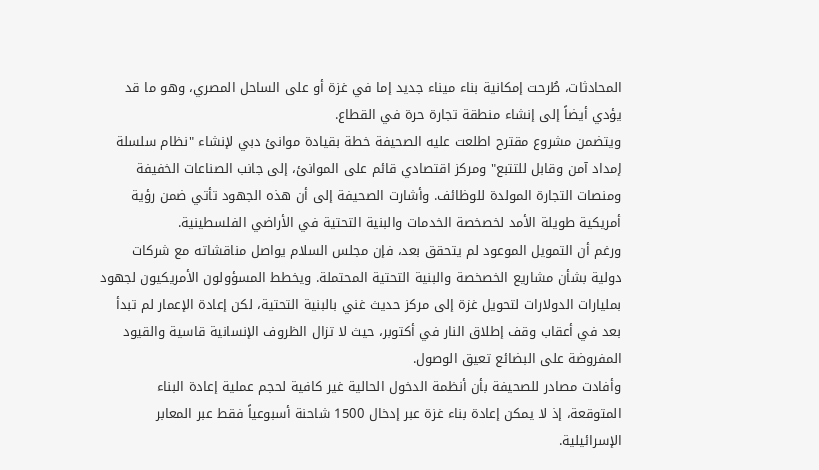المحادثات، طُرحت إمكانية بناء ميناء جديد إما في غزة أو على الساحل المصري، وهو ما قد يؤدي أيضاً إلى إنشاء منطقة تجارة حرة في القطاع.
ويتضمن مشروع مقترح اطلعت عليه الصحيفة خطة بقيادة موانئ دبي لإنشاء "نظام سلسلة إمداد آمن وقابل للتتبع" ومركز اقتصادي قائم على الموانئ، إلى جانب الصناعات الخفيفة ومنصات التجارة المولدة للوظائف. وأشارت الصحيفة إلى أن هذه الجهود تأتي ضمن رؤية أمريكية طويلة الأمد لخصخصة الخدمات والبنية التحتية في الأراضي الفلسطينية.
ورغم أن التمويل الموعود لم يتحقق بعد، فإن مجلس السلام يواصل مناقشاته مع شركات دولية بشأن مشاريع الخصخصة والبنية التحتية المحتملة. ويخطط المسؤولون الأمريكيون لجهود بمليارات الدولارات لتحويل غزة إلى مركز حديث غني بالبنية التحتية، لكن إعادة الإعمار لم تبدأ بعد في أعقاب وقف إطلاق النار في أكتوبر، حيث لا تزال الظروف الإنسانية قاسية والقيود المفروضة على البضائع تعيق الوصول.
وأفادت مصادر للصحيفة بأن أنظمة الدخول الحالية غير كافية لحجم عملية إعادة البناء المتوقعة، إذ لا يمكن إعادة بناء غزة عبر إدخال 1500 شاحنة أسبوعياً فقط عبر المعابر الإسرائيلية.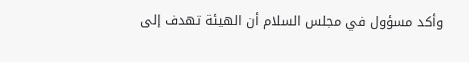وأكد مسؤول في مجلس السلام أن الهيئة تهدف إلى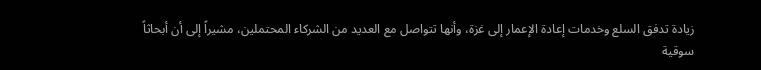زيادة تدفق السلع وخدمات إعادة الإعمار إلى غزة، وأنها تتواصل مع العديد من الشركاء المحتملين، مشيراً إلى أن أبحاثاً سوقية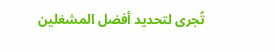تُجرى لتحديد أفضل المشغلين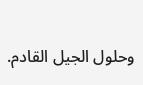وحلول الجيل القادم.